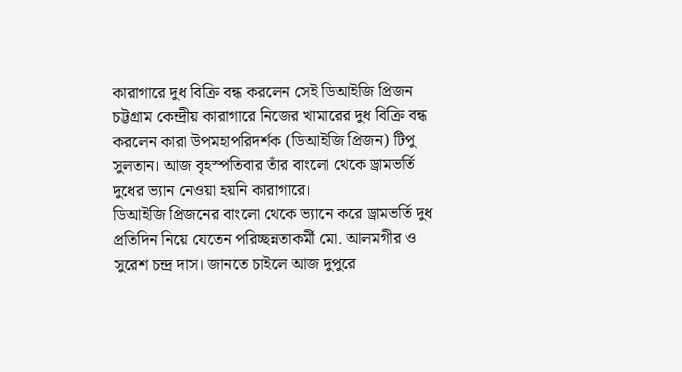কারাগারে দুধ বিক্রি বন্ধ করলেন সেই ডিআইজি প্রিজন
চট্টগ্রাম কেন্দ্রীয় কারাগারে নিজের খামারের দুধ বিক্রি বন্ধ করলেন কারা উপমহাপরিদর্শক (ডিআইজি প্রিজন) টিপু সুলতান। আজ বৃহস্পতিবার তাঁর বাংলো থেকে ড্রামভর্তি দুধের ভ্যান নেওয়া হয়নি কারাগারে।
ডিআইজি প্রিজনের বাংলো থেকে ভ্যানে করে ড্রামভর্তি দুধ প্রতিদিন নিয়ে যেতেন পরিচ্ছন্নতাকর্মী মো. আলমগীর ও সুরেশ চন্দ্র দাস। জানতে চাইলে আজ দুপুরে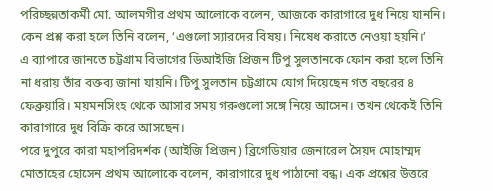পরিচ্ছন্নতাকর্মী মো. আলমগীর প্রথম আলোকে বলেন, আজকে কারাগারে দুধ নিয়ে যাননি। কেন প্রশ্ন করা হলে তিনি বলেন, ‘এগুলো স্যারদের বিষয়। নিষেধ করাতে নেওয়া হয়নি।’
এ ব্যাপারে জানতে চট্টগ্রাম বিভাগের ডিআইজি প্রিজন টিপু সুলতানকে ফোন করা হলে তিনি না ধরায় তাঁর বক্তব্য জানা যায়নি। টিপু সুলতান চট্টগ্রামে যোগ দিয়েছেন গত বছরের ৪ ফেব্রুয়ারি। ময়মনসিংহ থেকে আসার সময় গরুগুলো সঙ্গে নিয়ে আসেন। তখন থেকেই তিনি কারাগারে দুধ বিক্রি করে আসছেন।
পরে দুপুরে কারা মহাপরিদর্শক (আইজি প্রিজন) ব্রিগেডিয়ার জেনারেল সৈয়দ মোহাম্মদ মোতাহের হোসেন প্রথম আলোকে বলেন, কারাগারে দুধ পাঠানো বন্ধ। এক প্রশ্নের উত্তরে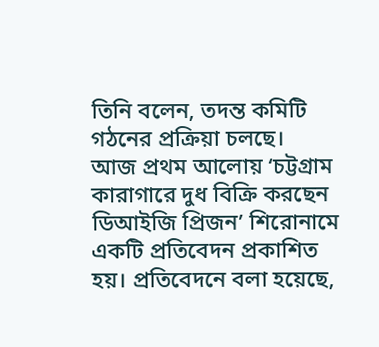তিনি বলেন, তদন্ত কমিটি গঠনের প্রক্রিয়া চলছে।
আজ প্রথম আলোয় ‘চট্টগ্রাম কারাগারে দুধ বিক্রি করছেন ডিআইজি প্রিজন’ শিরোনামে একটি প্রতিবেদন প্রকাশিত হয়। প্রতিবেদনে বলা হয়েছে,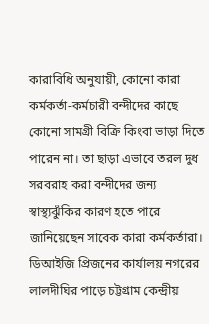কারাবিধি অনুযায়ী, কোনো কারা কর্মকর্তা-কর্মচারী বন্দীদের কাছে কোনো সামগ্রী বিক্রি কিংবা ভাড়া দিতে পারেন না। তা ছাড়া এভাবে তরল দুধ সরবরাহ করা বন্দীদের জন্য স্বাস্থ্যঝুঁকির কারণ হতে পারে জানিয়েছেন সাবেক কারা কর্মকর্তারা।
ডিআইজি প্রিজনের কার্যালয় নগরের লালদীঘির পাড়ে চট্টগ্রাম কেন্দ্রীয়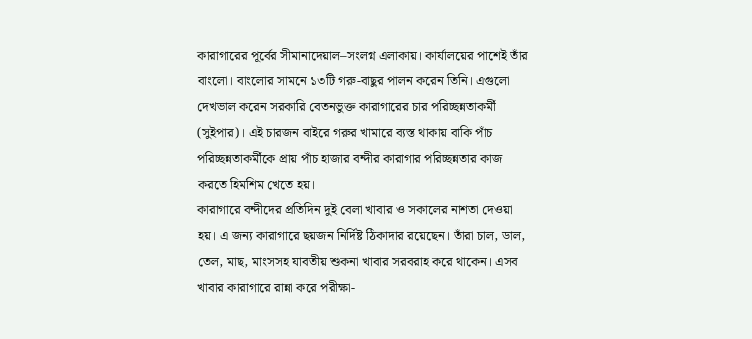কারাগারের পূর্বের সীমানাদেয়াল–সংলগ্ন এলাকায়। কার্যালয়ের পাশেই তাঁর বাংলো। বাংলোর সামনে ১৩টি গরু-বাছুর পালন করেন তিনি। এগুলো দেখভাল করেন সরকারি বেতনভুক্ত কারাগারের চার পরিচ্ছন্নতাকর্মী (সুইপার)। এই চারজন বাইরে গরুর খামারে ব্যস্ত থাকায় বাকি পাঁচ পরিচ্ছন্নতাকর্মীকে প্রায় পাঁচ হাজার বন্দীর কারাগার পরিচ্ছন্নতার কাজ করতে হিমশিম খেতে হয়।
কারাগারে বন্দীদের প্রতিদিন দুই বেলা খাবার ও সকালের নাশতা দেওয়া হয়। এ জন্য কারাগারে ছয়জন নির্দিষ্ট ঠিকাদার রয়েছেন। তাঁরা চাল, ডাল, তেল, মাছ, মাংসসহ যাবতীয় শুকনা খাবার সরবরাহ করে থাকেন। এসব খাবার কারাগারে রান্না করে পরীক্ষা-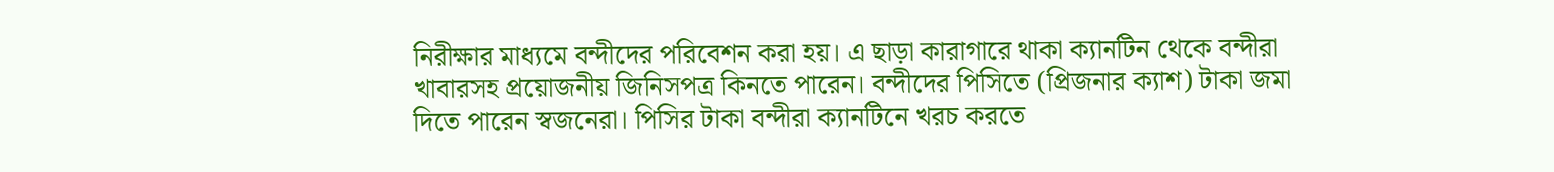নিরীক্ষার মাধ্যমে বন্দীদের পরিবেশন করা হয়। এ ছাড়া কারাগারে থাকা ক্যানটিন থেকে বন্দীরা খাবারসহ প্রয়োজনীয় জিনিসপত্র কিনতে পারেন। বন্দীদের পিসিতে (প্রিজনার ক্যাশ) টাকা জমা দিতে পারেন স্বজনেরা। পিসির টাকা বন্দীরা ক্যানটিনে খরচ করতে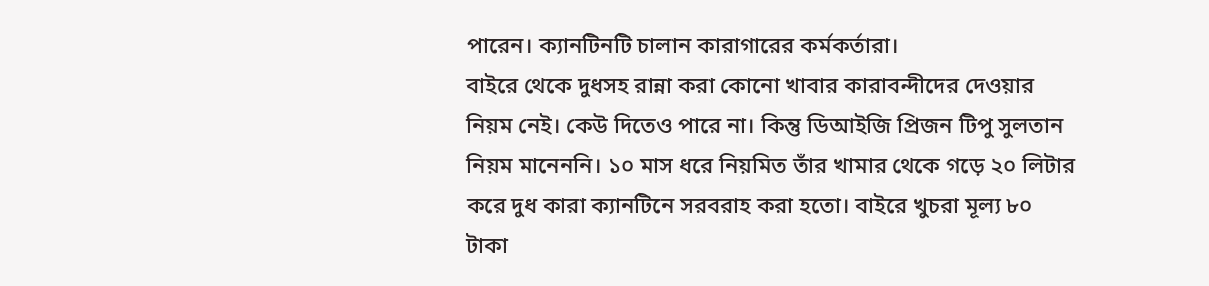পারেন। ক্যানটিনটি চালান কারাগারের কর্মকর্তারা।
বাইরে থেকে দুধসহ রান্না করা কোনো খাবার কারাবন্দীদের দেওয়ার নিয়ম নেই। কেউ দিতেও পারে না। কিন্তু ডিআইজি প্রিজন টিপু সুলতান নিয়ম মানেননি। ১০ মাস ধরে নিয়মিত তাঁর খামার থেকে গড়ে ২০ লিটার করে দুধ কারা ক্যানটিনে সরবরাহ করা হতো। বাইরে খুচরা মূল্য ৮০ টাকা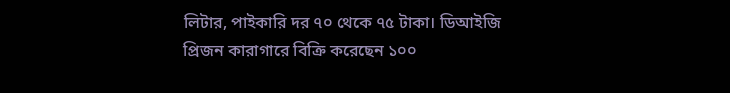লিটার, পাইকারি দর ৭০ থেকে ৭৫ টাকা। ডিআইজি প্রিজন কারাগারে বিক্রি করেছেন ১০০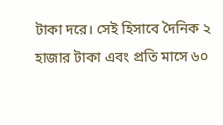টাকা দরে। সেই হিসাবে দৈনিক ২ হাজার টাকা এবং প্রতি মাসে ৬০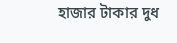হাজার টাকার দুধ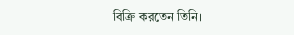বিক্রি করতেন তিনি।